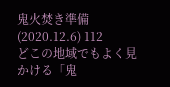鬼火焚き準備(2020.12.6) 112
どこの地域でもよく見かける「鬼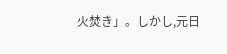火焚き」。しかし,元日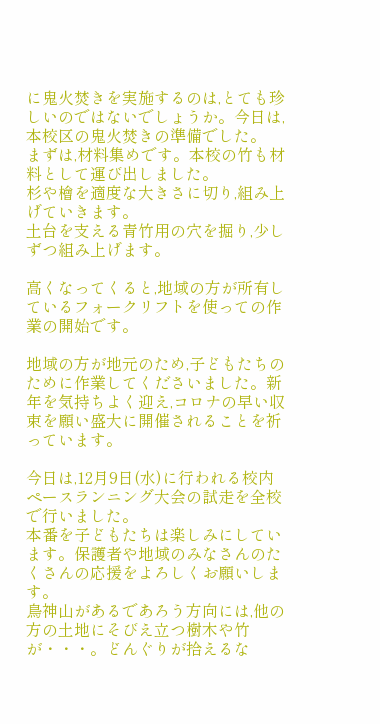に鬼火焚きを実施するのは,とても珍しいのではないでしょうか。今日は,本校区の鬼火焚きの準備でした。
まずは,材料集めです。本校の竹も材料として運び出しました。
杉や檜を適度な大きさに切り,組み上げていきます。
土台を支える青竹用の穴を掘り,少しずつ組み上げます。

高くなってくると,地域の方が所有しているフォークリフトを使っての作業の開始です。

地域の方が地元のため,子どもたちのために作業してくださいました。新年を気持ちよく迎え,コロナの早い収束を願い盛大に開催されることを祈っています。

今日は,12月9日(水)に行われる校内ペースランニング大会の試走を全校で行いました。
本番を子どもたちは楽しみにしています。保護者や地域のみなさんのたくさんの応援をよろしくお願いします。
鳥神山があるであろう方向には,他の方の土地にそびえ立つ樹木や竹が・・・。どんぐりが拾えるな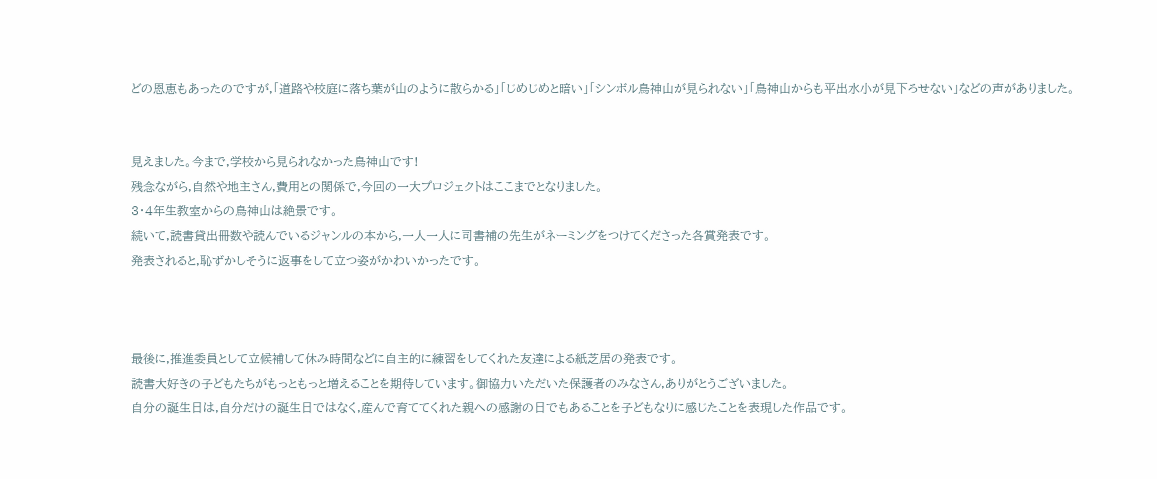どの恩恵もあったのですが,「道路や校庭に落ち葉が山のように散らかる」「じめじめと暗い」「シンボル鳥神山が見られない」「鳥神山からも平出水小が見下ろせない」などの声がありました。


見えました。今まで,学校から見られなかった鳥神山です!
残念ながら,自然や地主さん,費用との関係で,今回の一大プロジェクトはここまでとなりました。
3・4年生教室からの鳥神山は絶景です。
続いて,読書貸出冊数や読んでいるジャンルの本から,一人一人に司書補の先生がネーミングをつけてくださった各賞発表です。
発表されると,恥ずかしそうに返事をして立つ姿がかわいかったです。



最後に,推進委員として立候補して休み時間などに自主的に練習をしてくれた友達による紙芝居の発表です。
読書大好きの子どもたちがもっともっと増えることを期待しています。御協力いただいた保護者のみなさん,ありがとうございました。
自分の誕生日は,自分だけの誕生日ではなく,産んで育ててくれた親への感謝の日でもあることを子どもなりに感じたことを表現した作品です。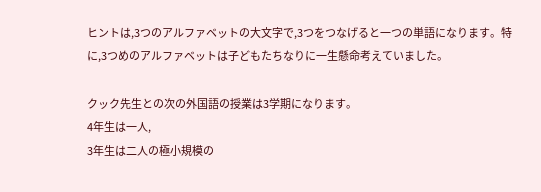ヒントは,3つのアルファベットの大文字で,3つをつなげると一つの単語になります。特に,3つめのアルファベットは子どもたちなりに一生懸命考えていました。

クック先生との次の外国語の授業は3学期になります。
4年生は一人,
3年生は二人の極小規模の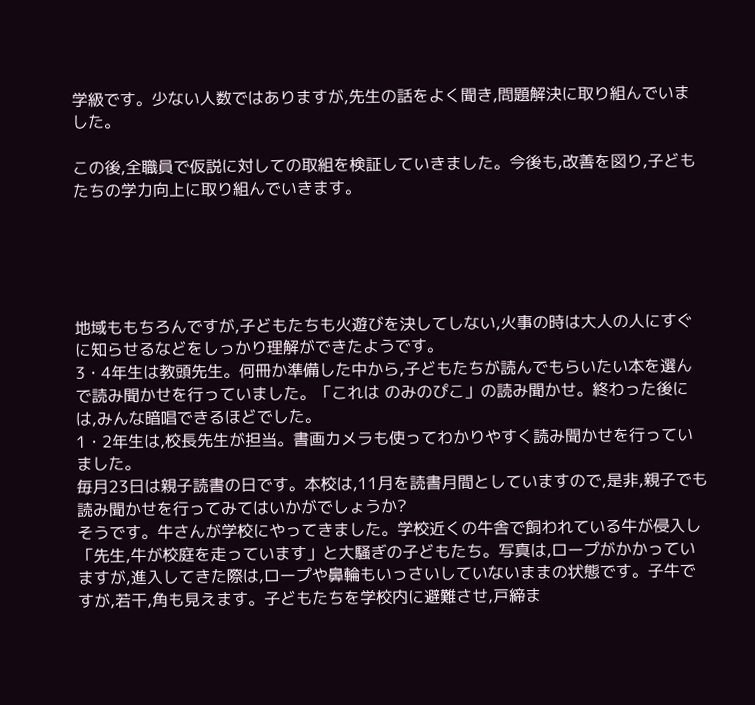学級です。少ない人数ではありますが,先生の話をよく聞き,問題解決に取り組んでいました。

この後,全職員で仮説に対しての取組を検証していきました。今後も,改善を図り,子どもたちの学力向上に取り組んでいきます。





地域ももちろんですが,子どもたちも火遊びを決してしない,火事の時は大人の人にすぐに知らせるなどをしっかり理解ができたようです。
3・4年生は教頭先生。何冊か準備した中から,子どもたちが読んでもらいたい本を選んで読み聞かせを行っていました。「これは のみのぴこ」の読み聞かせ。終わった後には,みんな暗唱できるほどでした。
1・2年生は,校長先生が担当。書画カメラも使ってわかりやすく読み聞かせを行っていました。
毎月23日は親子読書の日です。本校は,11月を読書月間としていますので,是非,親子でも読み聞かせを行ってみてはいかがでしょうか?
そうです。牛さんが学校にやってきました。学校近くの牛舎で飼われている牛が侵入し「先生,牛が校庭を走っています」と大騒ぎの子どもたち。写真は,ロープがかかっていますが,進入してきた際は,ロープや鼻輪もいっさいしていないままの状態です。子牛ですが,若干,角も見えます。子どもたちを学校内に避難させ,戸締ま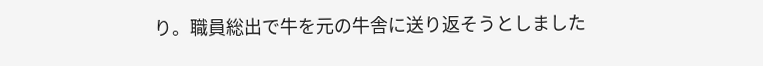り。職員総出で牛を元の牛舎に送り返そうとしました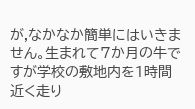が,なかなか簡単にはいきません。生まれて7か月の牛ですが学校の敷地内を1時間近く走り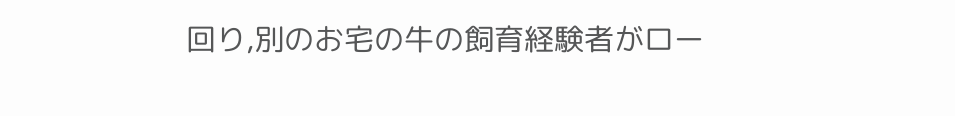回り,別のお宅の牛の飼育経験者がロー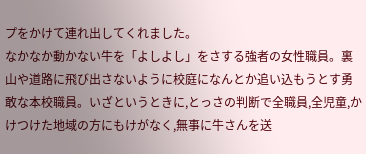プをかけて連れ出してくれました。
なかなか動かない牛を「よしよし」をさする強者の女性職員。裏山や道路に飛び出さないように校庭になんとか追い込もうとす勇敢な本校職員。いざというときに,とっさの判断で全職員,全児童,かけつけた地域の方にもけがなく,無事に牛さんを送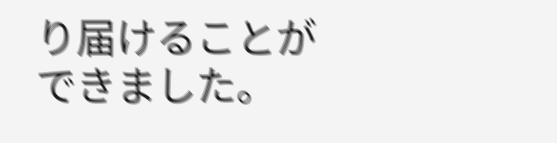り届けることができました。